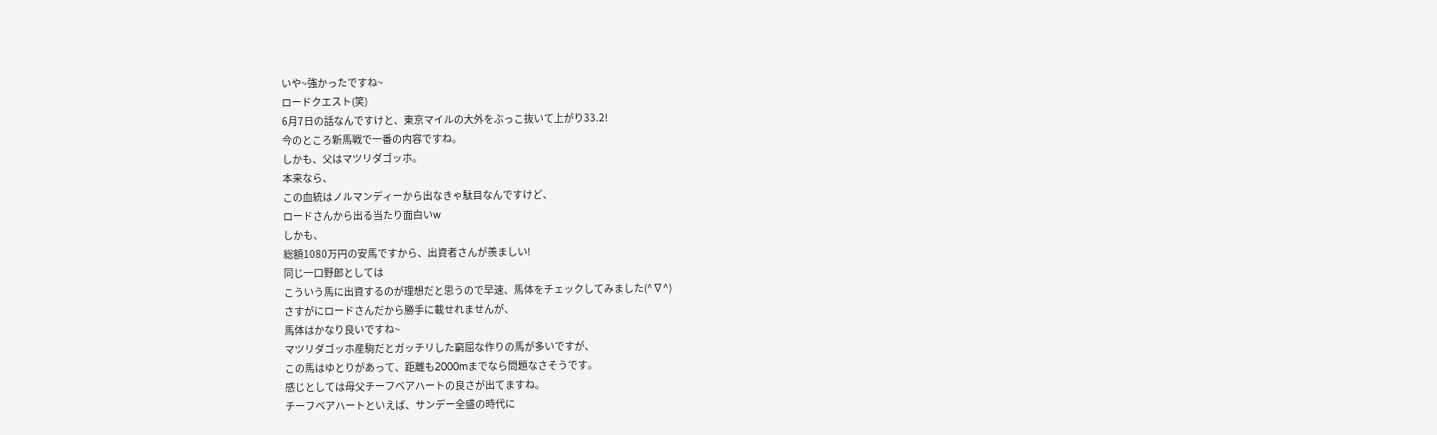いや~強かったですね~
ロードクエスト(笑)
6月7日の話なんですけと、東京マイルの大外をぶっこ抜いて上がり33.2!
今のところ新馬戦で一番の内容ですね。
しかも、父はマツリダゴッホ。
本来なら、
この血統はノルマンディーから出なきゃ駄目なんですけど、
ロードさんから出る当たり面白いw
しかも、
総額1080万円の安馬ですから、出資者さんが羨ましい!
同じ一口野郎としては
こういう馬に出資するのが理想だと思うので早速、馬体をチェックしてみました(^∇^)
さすがにロードさんだから勝手に載せれませんが、
馬体はかなり良いですね~
マツリダゴッホ産駒だとガッチリした窮屈な作りの馬が多いですが、
この馬はゆとりがあって、距離も2000mまでなら問題なさそうです。
感じとしては母父チーフベアハートの良さが出てますね。
チーフベアハートといえば、サンデー全盛の時代に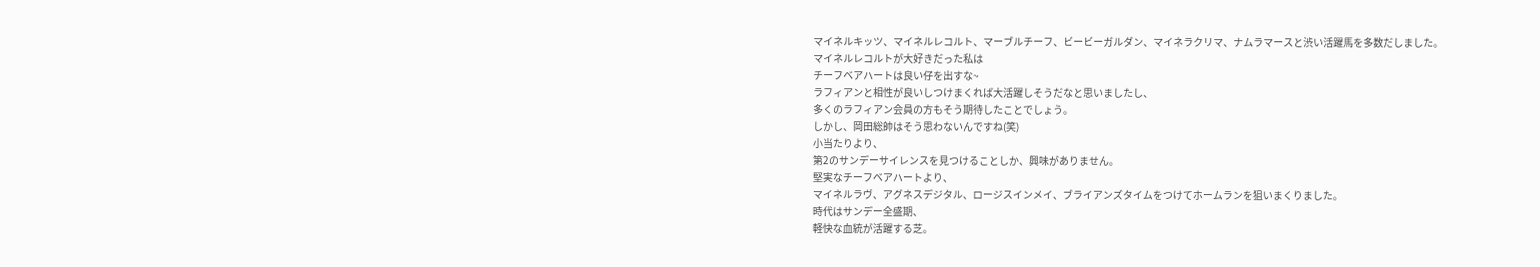マイネルキッツ、マイネルレコルト、マーブルチーフ、ビービーガルダン、マイネラクリマ、ナムラマースと渋い活躍馬を多数だしました。
マイネルレコルトが大好きだった私は
チーフベアハートは良い仔を出すな~
ラフィアンと相性が良いしつけまくれば大活躍しそうだなと思いましたし、
多くのラフィアン会員の方もそう期待したことでしょう。
しかし、岡田総帥はそう思わないんですね(笑)
小当たりより、
第2のサンデーサイレンスを見つけることしか、興味がありません。
堅実なチーフベアハートより、
マイネルラヴ、アグネスデジタル、ロージスインメイ、ブライアンズタイムをつけてホームランを狙いまくりました。
時代はサンデー全盛期、
軽快な血統が活躍する芝。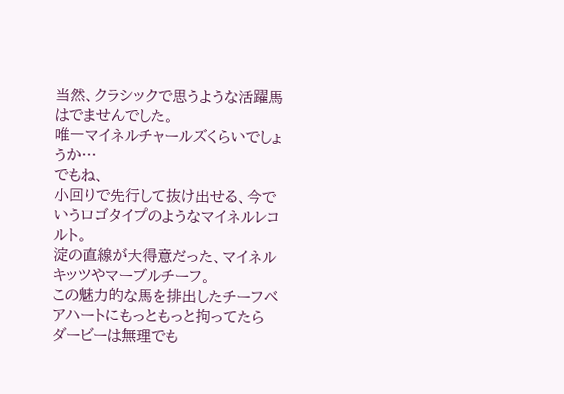当然、クラシックで思うような活躍馬はでませんでした。
唯一マイネルチャールズくらいでしょうか…
でもね、
小回りで先行して抜け出せる、今でいうロゴタイプのようなマイネルレコルト。
淀の直線が大得意だった、マイネルキッツやマーブルチーフ。
この魅力的な馬を排出したチーフベアハートにもっともっと拘ってたら
ダービーは無理でも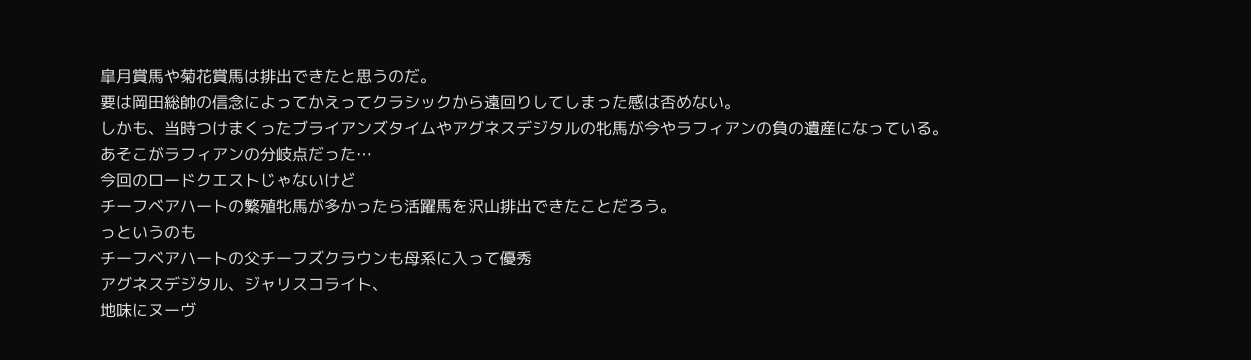皐月賞馬や菊花賞馬は排出できたと思うのだ。
要は岡田総帥の信念によってかえってクラシックから遠回りしてしまった感は否めない。
しかも、当時つけまくったブライアンズタイムやアグネスデジタルの牝馬が今やラフィアンの負の遺産になっている。
あそこがラフィアンの分岐点だった…
今回のロードクエストじゃないけど
チーフベアハートの繁殖牝馬が多かったら活躍馬を沢山排出できたことだろう。
っというのも
チーフベアハートの父チーフズクラウンも母系に入って優秀
アグネスデジタル、ジャリスコライト、
地味にヌーヴ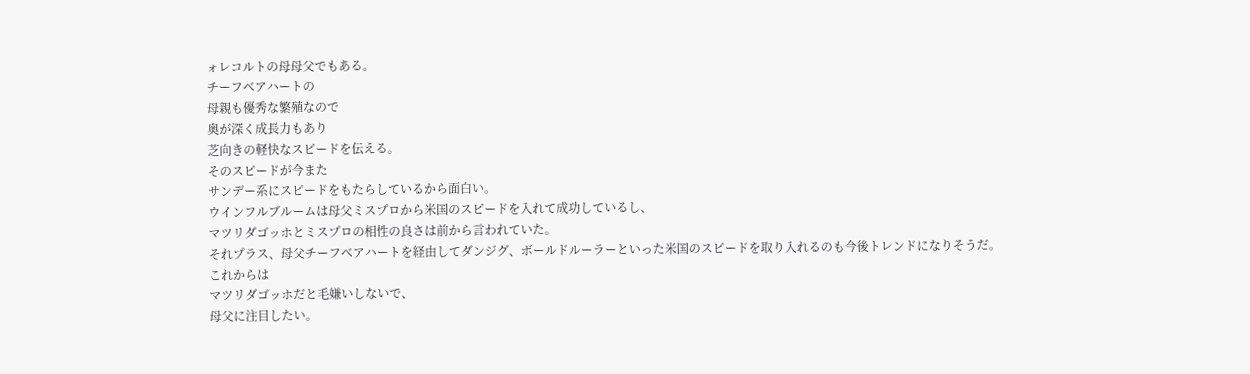ォレコルトの母母父でもある。
チーフベアハートの
母親も優秀な繁殖なので
奥が深く成長力もあり
芝向きの軽快なスピードを伝える。
そのスピードが今また
サンデー系にスピードをもたらしているから面白い。
ウインフルブルームは母父ミスプロから米国のスピードを入れて成功しているし、
マツリダゴッホとミスプロの相性の良さは前から言われていた。
それプラス、母父チーフベアハートを経由してダンジグ、ボールドルーラーといった米国のスピードを取り入れるのも今後トレンドになりそうだ。
これからは
マツリダゴッホだと毛嫌いしないで、
母父に注目したい。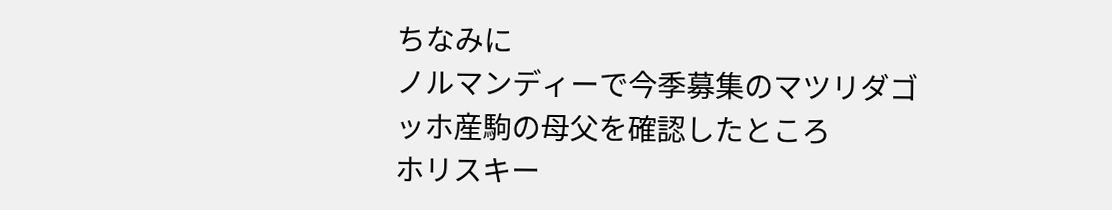ちなみに
ノルマンディーで今季募集のマツリダゴッホ産駒の母父を確認したところ
ホリスキー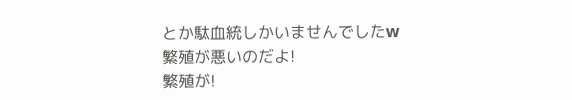とか駄血統しかいませんでしたw
繁殖が悪いのだよ!
繁殖が!